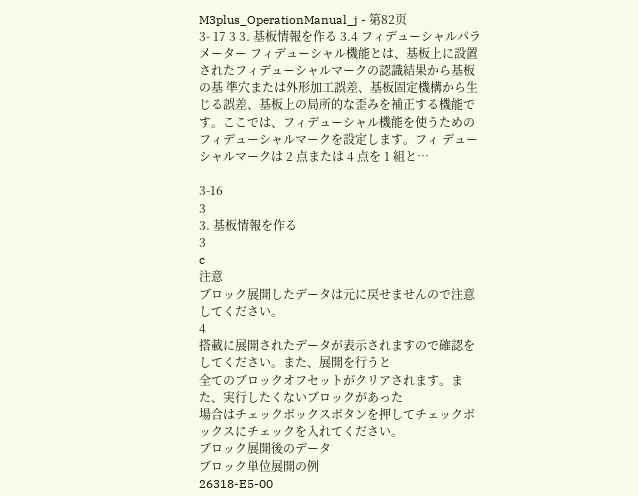M3plus_OperationManual_j - 第82页
3- 17 3 3. 基板情報を作る 3.4 フィデューシャルパラメーター フィデューシャル機能とは、基板上に設置されたフィデューシャルマークの認識結果から基板の基 準穴または外形加工誤差、基板固定機構から生じる誤差、基板上の局所的な歪みを補正する機能で す。ここでは、フィデューシャル機能を使うためのフィデューシャルマークを設定します。フィ デューシャルマークは 2 点または 4 点を 1 組と…

3-16
3
3. 基板情報を作る
3
c
注意
ブロック展開したデータは元に戻せませんので注意してください。
4
搭載に展開されたデータが表示されますので確認をしてください。また、展開を行うと
全てのブロックオフセットがクリアされます。また、実行したくないブロックがあった
場合はチェックボックスボタンを押してチェックボックスにチェックを入れてください。
ブロック展開後のデータ
ブロック単位展開の例
26318-E5-00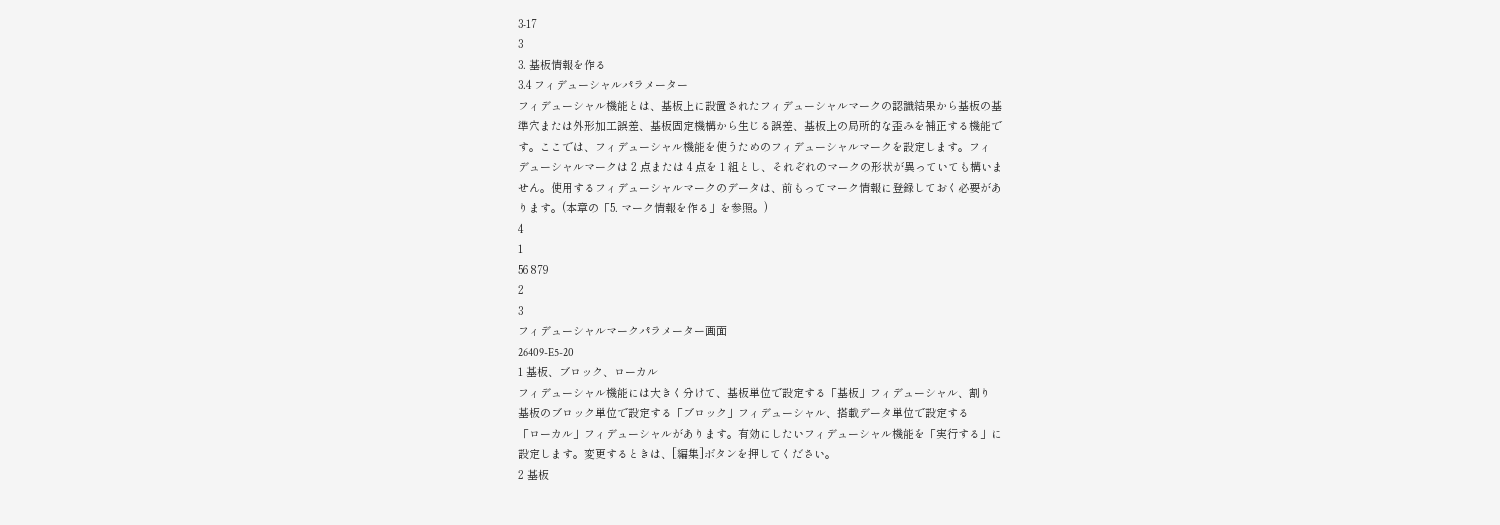3-17
3
3. 基板情報を作る
3.4 フィデューシャルパラメーター
フィデューシャル機能とは、基板上に設置されたフィデューシャルマークの認識結果から基板の基
準穴または外形加工誤差、基板固定機構から生じる誤差、基板上の局所的な歪みを補正する機能で
す。ここでは、フィデューシャル機能を使うためのフィデューシャルマークを設定します。フィ
デューシャルマークは 2 点または 4 点を 1 組とし、それぞれのマークの形状が異っていても構いま
せん。使用するフィデューシャルマークのデータは、前もってマーク情報に登録しておく必要があ
ります。(本章の「5. マーク情報を作る」を参照。)
4
1
56 879
2
3
フィデューシャルマークパラメーター画面
26409-E5-20
1 基板、ブロック、ローカル
フィデューシャル機能には大きく分けて、基板単位で設定する「基板」フィデューシャル、割り
基板のブロック単位で設定する「ブロック」フィデューシャル、搭載データ単位で設定する
「ローカル」フィデューシャルがあります。有効にしたいフィデューシャル機能を「実行する」に
設定します。変更するときは、[編集]ボタンを押してください。
2 基板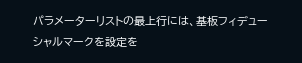パラメーターリストの最上行には、基板フィデューシャルマークを設定を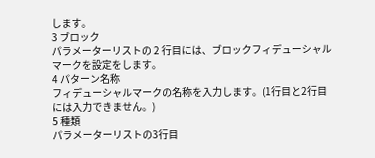します。
3 ブロック
パラメーターリストの 2 行目には、ブロックフィデューシャルマークを設定をします。
4 パターン名称
フィデューシャルマークの名称を入力します。(1行目と2行目には入力できません。)
5 種類
パラメーターリストの3行目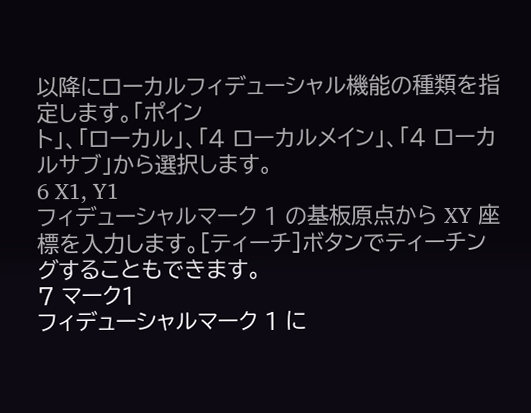以降にローカルフィデューシャル機能の種類を指定します。「ポイン
ト」、「ローカル」、「4 ローカルメイン」、「4 ローカルサブ」から選択します。
6 X1, Y1
フィデューシャルマーク 1 の基板原点から XY 座標を入力します。[ティーチ]ボタンでティーチン
グすることもできます。
7 マーク1
フィデューシャルマーク 1 に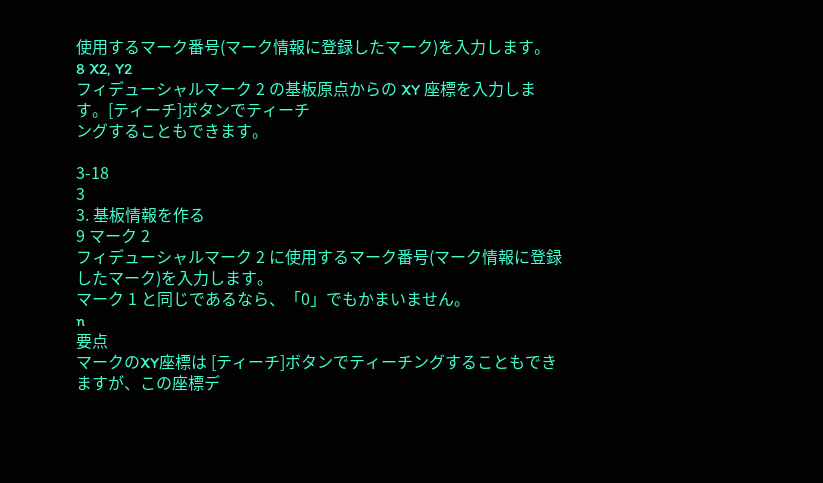使用するマーク番号(マーク情報に登録したマーク)を入力します。
8 X2, Y2
フィデューシャルマーク 2 の基板原点からの XY 座標を入力します。[ティーチ]ボタンでティーチ
ングすることもできます。

3-18
3
3. 基板情報を作る
9 マーク 2
フィデューシャルマーク 2 に使用するマーク番号(マーク情報に登録したマーク)を入力します。
マーク 1 と同じであるなら、「0」でもかまいません。
n
要点
マークのXY座標は [ティーチ]ボタンでティーチングすることもできますが、この座標デ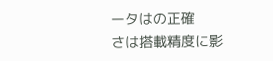ータはの正確
さは搭載精度に影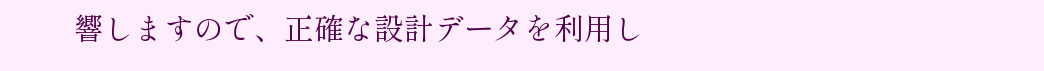響しますので、正確な設計データを利用し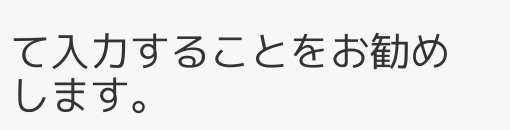て入力することをお勧めします。